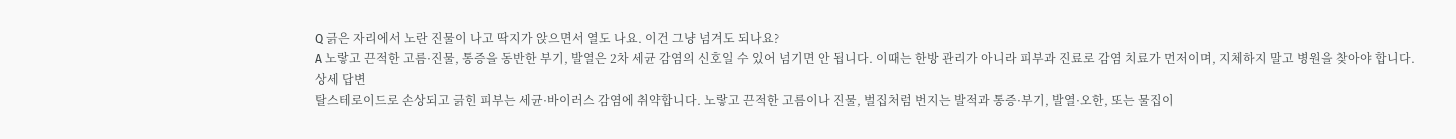Q 긁은 자리에서 노란 진물이 나고 딱지가 앉으면서 열도 나요. 이건 그냥 넘겨도 되나요?
A 노랗고 끈적한 고름·진물, 통증을 동반한 부기, 발열은 2차 세균 감염의 신호일 수 있어 넘기면 안 됩니다. 이때는 한방 관리가 아니라 피부과 진료로 감염 치료가 먼저이며, 지체하지 말고 병원을 찾아야 합니다.
상세 답변
탈스테로이드로 손상되고 긁힌 피부는 세균·바이러스 감염에 취약합니다. 노랗고 끈적한 고름이나 진물, 벌집처럼 번지는 발적과 통증·부기, 발열·오한, 또는 물집이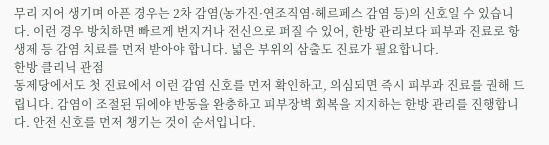무리 지어 생기며 아픈 경우는 2차 감염(농가진·연조직염·헤르페스 감염 등)의 신호일 수 있습니다. 이런 경우 방치하면 빠르게 번지거나 전신으로 퍼질 수 있어, 한방 관리보다 피부과 진료로 항생제 등 감염 치료를 먼저 받아야 합니다. 넓은 부위의 삼출도 진료가 필요합니다.
한방 클리닉 관점
동제당에서도 첫 진료에서 이런 감염 신호를 먼저 확인하고, 의심되면 즉시 피부과 진료를 권해 드립니다. 감염이 조절된 뒤에야 반동을 완충하고 피부장벽 회복을 지지하는 한방 관리를 진행합니다. 안전 신호를 먼저 챙기는 것이 순서입니다.